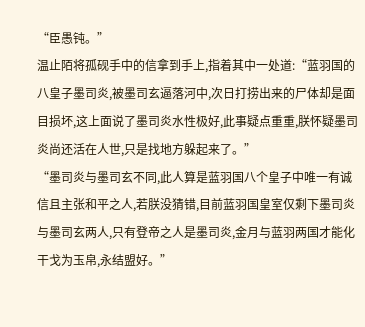“臣愚钝。”
温止陌将孤砚手中的信拿到手上,指着其中一处道:“蓝羽国的八皇子墨司炎,被墨司玄逼落河中,次日打捞出来的尸体却是面目损坏,这上面说了墨司炎水性极好,此事疑点重重,朕怀疑墨司炎尚还活在人世,只是找地方躲起来了。”
“墨司炎与墨司玄不同,此人算是蓝羽国八个皇子中唯一有诚信且主张和平之人,若朕没猜错,目前蓝羽国皇室仅剩下墨司炎与墨司玄两人,只有登帝之人是墨司炎,金月与蓝羽两国才能化干戈为玉帛,永结盟好。”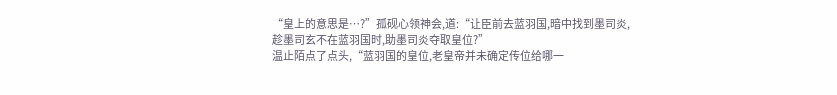“皇上的意思是…?”孤砚心领神会,道:“让臣前去蓝羽国,暗中找到墨司炎,趁墨司玄不在蓝羽国时,助墨司炎夺取皇位?”
温止陌点了点头,“蓝羽国的皇位,老皇帝并未确定传位给哪一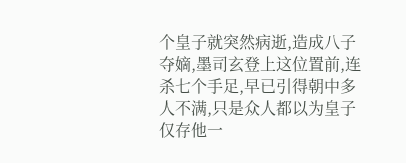个皇子就突然病逝,造成八子夺嫡,墨司玄登上这位置前,连杀七个手足,早已引得朝中多人不满,只是众人都以为皇子仅存他一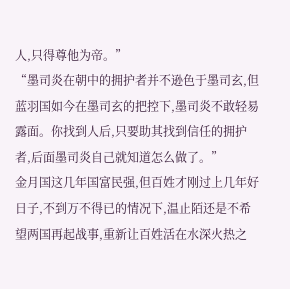人,只得尊他为帝。”
“墨司炎在朝中的拥护者并不逊色于墨司玄,但蓝羽国如今在墨司玄的把控下,墨司炎不敢轻易露面。你找到人后,只要助其找到信任的拥护者,后面墨司炎自己就知道怎么做了。”
金月国这几年国富民强,但百姓才刚过上几年好日子,不到万不得已的情况下,温止陌还是不希望两国再起战事,重新让百姓活在水深火热之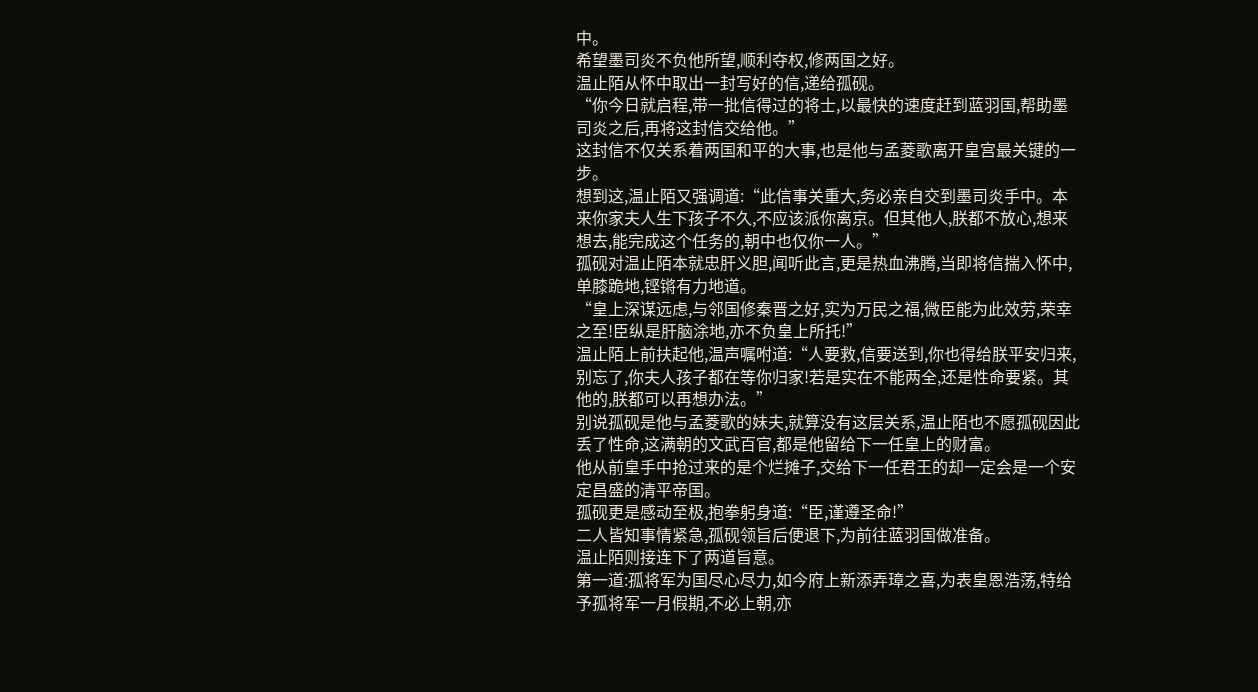中。
希望墨司炎不负他所望,顺利夺权,修两国之好。
温止陌从怀中取出一封写好的信,递给孤砚。
“你今日就启程,带一批信得过的将士,以最快的速度赶到蓝羽国,帮助墨司炎之后,再将这封信交给他。”
这封信不仅关系着两国和平的大事,也是他与孟菱歌离开皇宫最关键的一步。
想到这,温止陌又强调道:“此信事关重大,务必亲自交到墨司炎手中。本来你家夫人生下孩子不久,不应该派你离京。但其他人,朕都不放心,想来想去,能完成这个任务的,朝中也仅你一人。”
孤砚对温止陌本就忠肝义胆,闻听此言,更是热血沸腾,当即将信揣入怀中,单膝跪地,铿锵有力地道。
“皇上深谋远虑,与邻国修秦晋之好,实为万民之福,微臣能为此效劳,荣幸之至!臣纵是肝脑涂地,亦不负皇上所托!”
温止陌上前扶起他,温声嘱咐道:“人要救,信要送到,你也得给朕平安归来,别忘了,你夫人孩子都在等你归家!若是实在不能两全,还是性命要紧。其他的,朕都可以再想办法。”
别说孤砚是他与孟菱歌的妹夫,就算没有这层关系,温止陌也不愿孤砚因此丢了性命,这满朝的文武百官,都是他留给下一任皇上的财富。
他从前皇手中抢过来的是个烂摊子,交给下一任君王的却一定会是一个安定昌盛的清平帝国。
孤砚更是感动至极,抱拳躬身道:“臣,谨遵圣命!”
二人皆知事情紧急,孤砚领旨后便退下,为前往蓝羽国做准备。
温止陌则接连下了两道旨意。
第一道:孤将军为国尽心尽力,如今府上新添弄璋之喜,为表皇恩浩荡,特给予孤将军一月假期,不必上朝,亦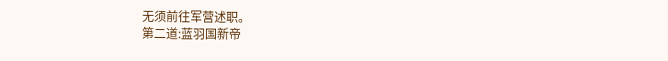无须前往军营述职。
第二道:蓝羽国新帝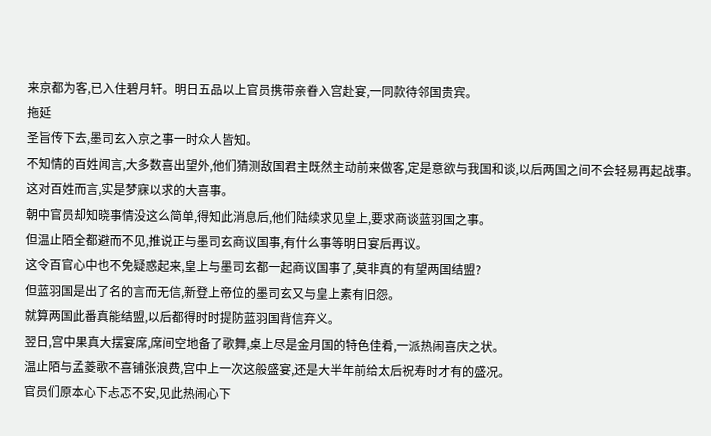来京都为客,已入住碧月轩。明日五品以上官员携带亲眷入宫赴宴,一同款待邻国贵宾。
拖延
圣旨传下去,墨司玄入京之事一时众人皆知。
不知情的百姓闻言,大多数喜出望外,他们猜测敌国君主既然主动前来做客,定是意欲与我国和谈,以后两国之间不会轻易再起战事。
这对百姓而言,实是梦寐以求的大喜事。
朝中官员却知晓事情没这么简单,得知此消息后,他们陆续求见皇上,要求商谈蓝羽国之事。
但温止陌全都避而不见,推说正与墨司玄商议国事,有什么事等明日宴后再议。
这令百官心中也不免疑惑起来,皇上与墨司玄都一起商议国事了,莫非真的有望两国结盟?
但蓝羽国是出了名的言而无信,新登上帝位的墨司玄又与皇上素有旧怨。
就算两国此番真能结盟,以后都得时时提防蓝羽国背信弃义。
翌日,宫中果真大摆宴席,席间空地备了歌舞,桌上尽是金月国的特色佳肴,一派热闹喜庆之状。
温止陌与孟菱歌不喜铺张浪费,宫中上一次这般盛宴,还是大半年前给太后祝寿时才有的盛况。
官员们原本心下忐忑不安,见此热闹心下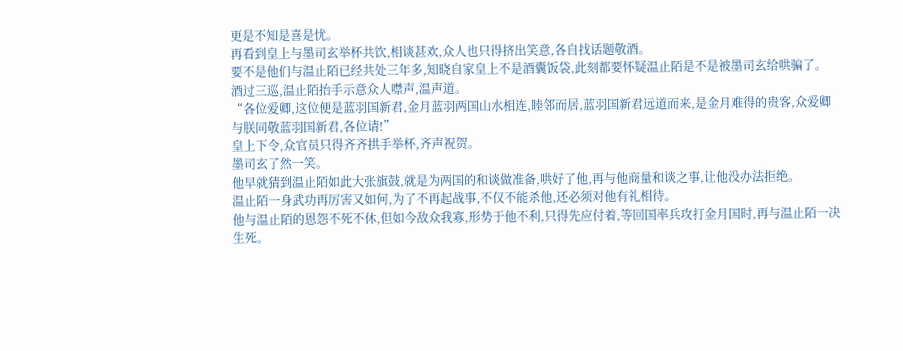更是不知是喜是忧。
再看到皇上与墨司玄举杯共饮,相谈甚欢,众人也只得挤出笑意,各自找话题敬酒。
要不是他们与温止陌已经共处三年多,知晓自家皇上不是酒囊饭袋,此刻都要怀疑温止陌是不是被墨司玄给哄骗了。
酒过三巡,温止陌抬手示意众人噤声,温声道。
“各位爱卿,这位便是蓝羽国新君,金月蓝羽两国山水相连,睦邻而居,蓝羽国新君远道而来,是金月难得的贵客,众爱卿与朕同敬蓝羽国新君,各位请!”
皇上下令,众官员只得齐齐拱手举杯,齐声祝贺。
墨司玄了然一笑。
他早就猜到温止陌如此大张旗鼓,就是为两国的和谈做准备,哄好了他,再与他商量和谈之事,让他没办法拒绝。
温止陌一身武功再厉害又如何,为了不再起战事,不仅不能杀他,还必须对他有礼相待。
他与温止陌的恩怨不死不休,但如今敌众我寡,形势于他不利,只得先应付着,等回国率兵攻打金月国时,再与温止陌一决生死。